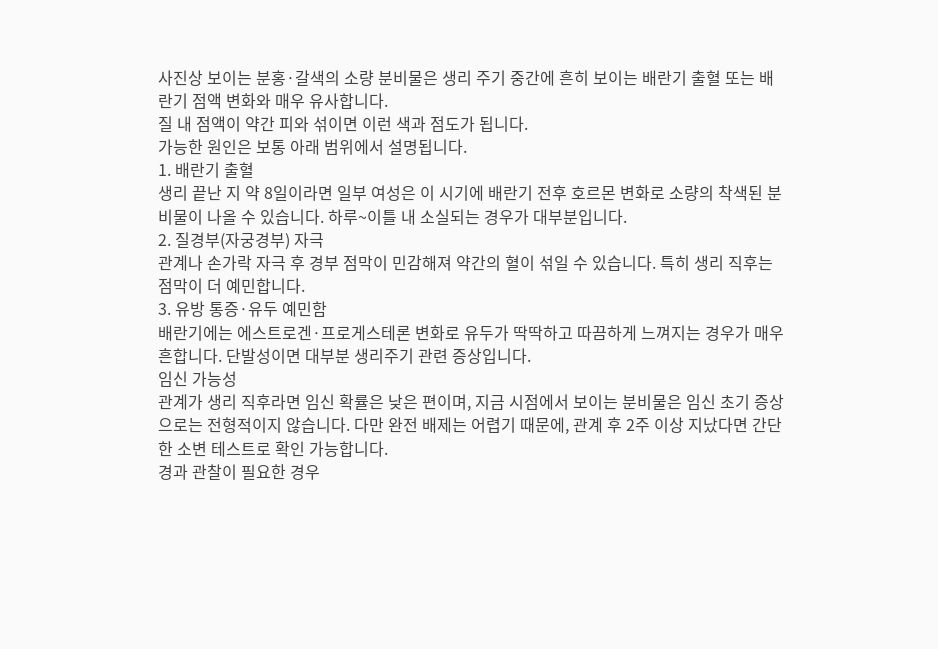사진상 보이는 분홍·갈색의 소량 분비물은 생리 주기 중간에 흔히 보이는 배란기 출혈 또는 배란기 점액 변화와 매우 유사합니다.
질 내 점액이 약간 피와 섞이면 이런 색과 점도가 됩니다.
가능한 원인은 보통 아래 범위에서 설명됩니다.
1. 배란기 출혈
생리 끝난 지 약 8일이라면 일부 여성은 이 시기에 배란기 전후 호르몬 변화로 소량의 착색된 분비물이 나올 수 있습니다. 하루~이틀 내 소실되는 경우가 대부분입니다.
2. 질경부(자궁경부) 자극
관계나 손가락 자극 후 경부 점막이 민감해져 약간의 혈이 섞일 수 있습니다. 특히 생리 직후는 점막이 더 예민합니다.
3. 유방 통증·유두 예민함
배란기에는 에스트로겐·프로게스테론 변화로 유두가 딱딱하고 따끔하게 느껴지는 경우가 매우 흔합니다. 단발성이면 대부분 생리주기 관련 증상입니다.
임신 가능성
관계가 생리 직후라면 임신 확률은 낮은 편이며, 지금 시점에서 보이는 분비물은 임신 초기 증상으로는 전형적이지 않습니다. 다만 완전 배제는 어렵기 때문에, 관계 후 2주 이상 지났다면 간단한 소변 테스트로 확인 가능합니다.
경과 관찰이 필요한 경우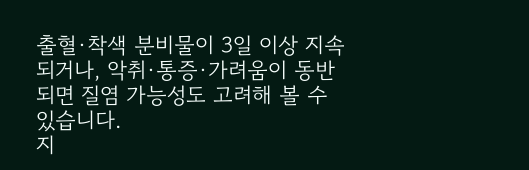출혈·착색 분비물이 3일 이상 지속되거나, 악취·통증·가려움이 동반되면 질염 가능성도 고려해 볼 수 있습니다.
지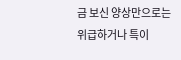금 보신 양상만으로는 위급하거나 특이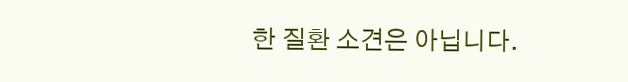한 질환 소견은 아닙니다.